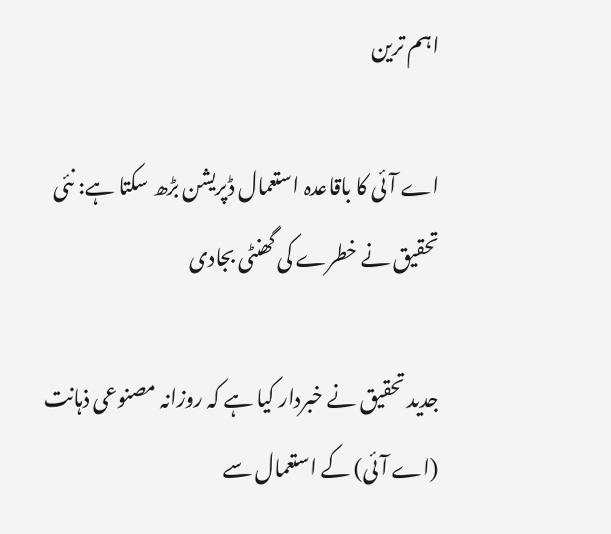اہم ترین

اے آئی کا باقاعدہ استعمال ڈپریشن بڑھ سکتا ہے: نئی تحقیق نے خطرے کی گھنٹی بجادی

جدید تحقیق نے خبردار کیا ہے کہ روزانہ مصنوعی ذہانت (اے آئی) کے استعمال سے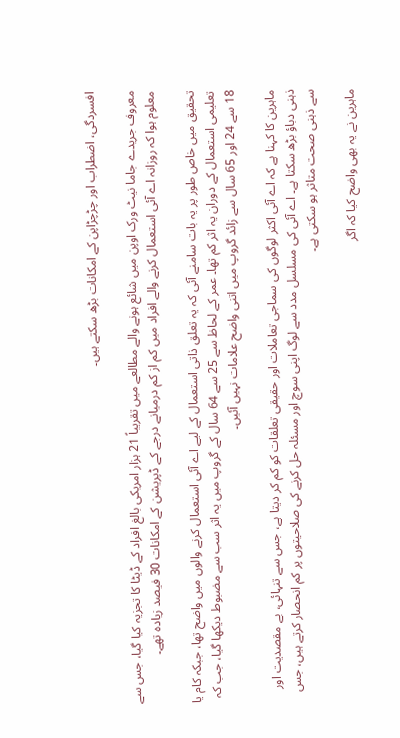افسردگی، اضطراب اور چڑچڑاپن کے امکانات بڑھ سکتے ہیں۔

معروف جریدے جاما نیٹ ورک اوپن میں شائع ہونے والے مطالعے میں تقریباً 21 ہزار امریکی بالغ افراد کے ڈیٹا کا تجزیہ کیا گیا، جس سے معلوم ہوا کہ روزانہ اے آئی استعمال کرنے والے افراد میں کم از کم درمیانے درجے کے ڈپریشن کے امکانات 30 فیصد زیادہ تھے۔

تحقیق میں خاص طور پر یہ بات سامنے آئی کہ یہ تعلق ذاتی استعمال کے لیے اے آئی استعمال کرنے والوں میں واضح تھا، جبکہ کام یا تعلیمی استعمال کے دوران یہ اثر کم تھا۔ عمر کے لحاظ سے 25 سے 64 سال کے گروپ میں یہ اثر سب سے مضبوط دیکھا گیا، جب کہ 18 سے 24 اور 65 سال سے زائد گروپ میں اتنی واضح علامات نہیں آئیں۔

ماہرین کا کہنا ہے کہ اے آئی اکثر لوگوں کی سماجی تعاملات اور حقیقی تعلقات کو کم کر دیتا ہے، جس سے تنہائی، بے مقصدیت اور ذہنی دباؤ بڑھ سکتا ہے۔ اے آئی کی مسلسل مدد سے لوگ اپنی سوچ اور مسئلہ حل کرنے کی صلاحیتوں پر کم انحصار کرتے ہیں، جس سے ذہنی صحت متاثر ہو سکتی ہے۔

ماہرین نے یہ بھی واضح کیا کہ اگر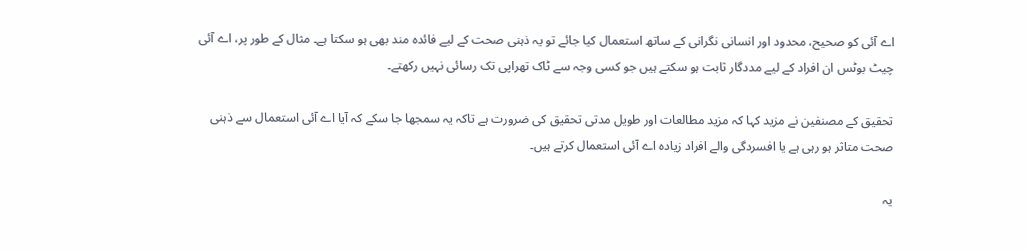اے آئی کو صحیح، محدود اور انسانی نگرانی کے ساتھ استعمال کیا جائے تو یہ ذہنی صحت کے لیے فائدہ مند بھی ہو سکتا ہے۔ مثال کے طور پر، اے آئی چیٹ بوٹس ان افراد کے لیے مددگار ثابت ہو سکتے ہیں جو کسی وجہ سے ٹاک تھراپی تک رسائی نہیں رکھتے۔

تحقیق کے مصنفین نے مزید کہا کہ مزید مطالعات اور طویل مدتی تحقیق کی ضرورت ہے تاکہ یہ سمجھا جا سکے کہ آیا اے آئی استعمال سے ذہنی صحت متاثر ہو رہی ہے یا افسردگی والے افراد زیادہ اے آئی استعمال کرتے ہیں۔

یہ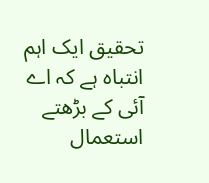تحقیق ایک اہم انتباہ ہے کہ اے آئی کے بڑھتے استعمال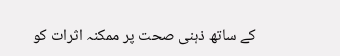کے ساتھ ذہنی صحت پر ممکنہ اثرات کو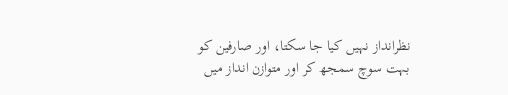نظرانداز نہیں کیا جا سکتا، اور صارفین کو بہت سوچ سمجھ کر اور متوازن انداز میں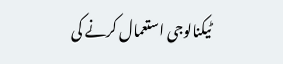ٹیکنالوجی استعمال کرنے کی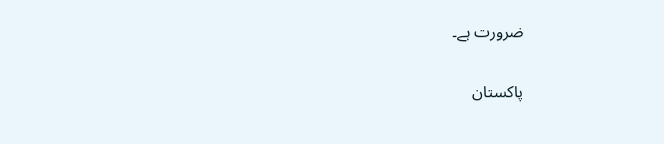ضرورت ہے۔

پاکستان